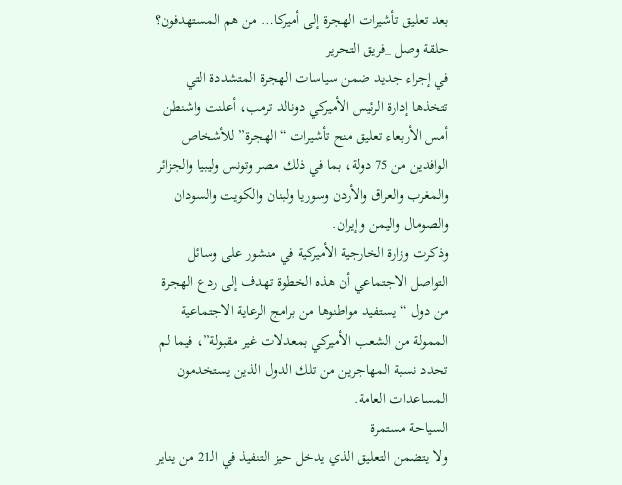بعد تعليق تأشيرات الهجرة إلى أميركا… من هم المستهدفون؟
حلقة وصل _فريق التحرير
في إجراء جديد ضمن سياسات الهجرة المتشددة التي تتخذها إدارة الرئيس الأميركي دونالد ترمب، أعلنت واشنطن أمس الأربعاء تعليق منح تأشيرات “الهجرة” للأشخاص الوافدين من 75 دولة، بما في ذلك مصر وتونس وليبيا والجزائر والمغرب والعراق والأردن وسوريا ولبنان والكويت والسودان والصومال واليمن وإيران.
وذكرت وزارة الخارجية الأميركية في منشور على وسائل التواصل الاجتماعي أن هذه الخطوة تهدف إلى ردع الهجرة من دول “يستفيد مواطنوها من برامج الرعاية الاجتماعية الممولة من الشعب الأميركي بمعدلات غير مقبولة”، فيما لم تحدد نسبة المهاجرين من تلك الدول الذين يستخدمون المساعدات العامة.
السياحة مستمرة
ولا يتضمن التعليق الذي يدخل حيز التنفيذ في الـ21 من يناير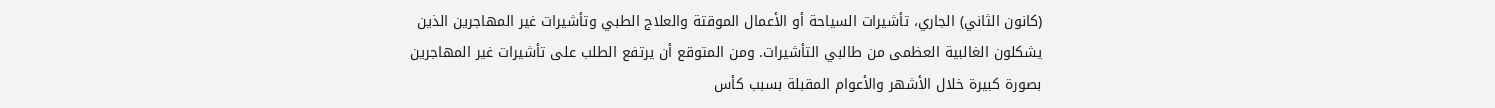(كانون الثاني) الجاري، تأشيرات السياحة أو الأعمال الموقتة والعلاج الطبي وتأشيرات غير المهاجرين الذين يشكلون الغالبية العظمى من طالبي التأشيرات. ومن المتوقع أن يرتفع الطلب على تأشيرات غير المهاجرين بصورة كبيرة خلال الأشهر والأعوام المقبلة بسبب كأس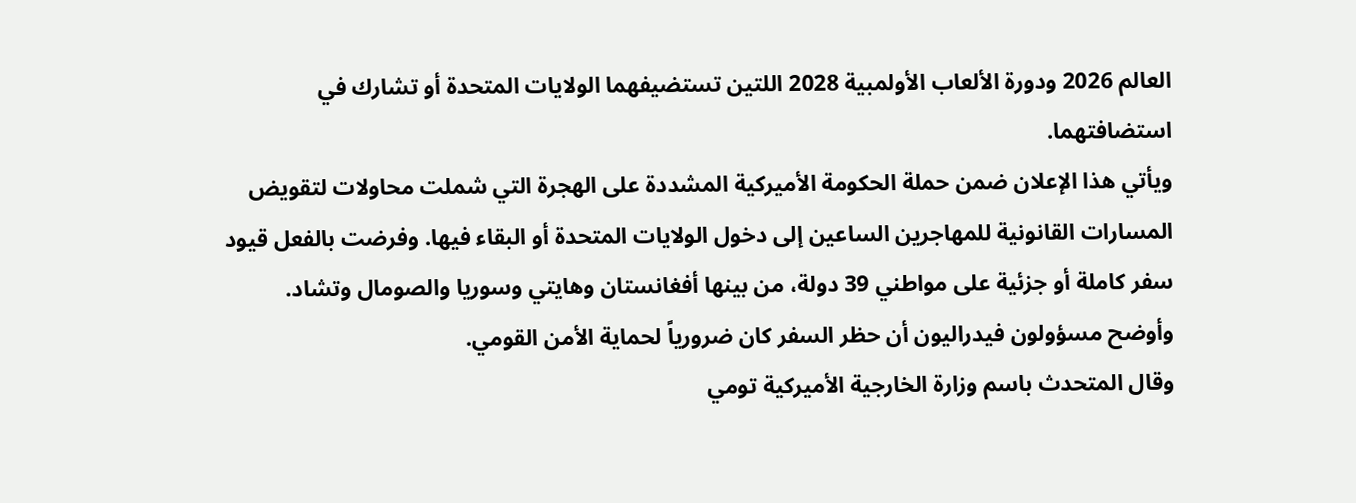العالم 2026 ودورة الألعاب الأولمبية 2028 اللتين تستضيفهما الولايات المتحدة أو تشارك في استضافتهما.
ويأتي هذا الإعلان ضمن حملة الحكومة الأميركية المشددة على الهجرة التي شملت محاولات لتقويض المسارات القانونية للمهاجرين الساعين إلى دخول الولايات المتحدة أو البقاء فيها. وفرضت بالفعل قيود سفر كاملة أو جزئية على مواطني 39 دولة، من بينها أفغانستان وهايتي وسوريا والصومال وتشاد. وأوضح مسؤولون فيدراليون أن حظر السفر كان ضرورياً لحماية الأمن القومي.
وقال المتحدث باسم وزارة الخارجية الأميركية تومي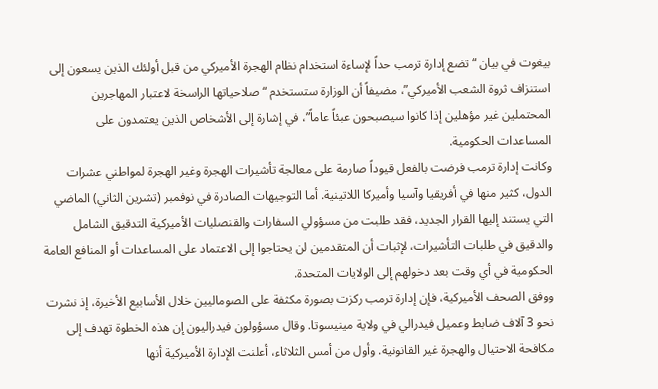بيغوت في بيان “تضع إدارة ترمب حداً لإساءة استخدام نظام الهجرة الأميركي من قبل أولئك الذين يسعون إلى استنزاف ثروة الشعب الأميركي”، مضيفاً أن الوزارة ستستخدم “صلاحياتها الراسخة لاعتبار المهاجرين المحتملين غير مؤهلين إذا كانوا سيصبحون عبئاً عاماً”، في إشارة إلى الأشخاص الذين يعتمدون على المساعدات الحكومية.
وكانت إدارة ترمب فرضت بالفعل قيوداً صارمة على معالجة تأشيرات الهجرة وغير الهجرة لمواطني عشرات الدول، كثير منها في أفريقيا وآسيا وأميركا اللاتينية. أما التوجيهات الصادرة في نوفمبر (تشرين الثاني) الماضي التي يستند إليها القرار الجديد، فقد طلبت من مسؤولي السفارات والقنصليات الأميركية التدقيق الشامل والدقيق في طلبات التأشيرات، لإثبات أن المتقدمين لن يحتاجوا إلى الاعتماد على المساعدات أو المنافع العامة الحكومية في أي وقت بعد دخولهم إلى الولايات المتحدة.
ووفق الصحف الأميركية، فإن إدارة ترمب ركزت بصورة مكثفة على الصوماليين خلال الأسابيع الأخيرة، إذ نشرت نحو 3 آلاف ضابط وعميل فيدرالي في ولاية مينيسوتا. وقال مسؤولون فيدراليون إن هذه الخطوة تهدف إلى مكافحة الاحتيال والهجرة غير القانونية. وأول من أمس الثلاثاء، أعلنت الإدارة الأميركية أنها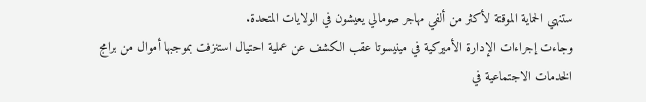ستنهي الحماية الموقتة لأكثر من ألفي مهاجر صومالي يعيشون في الولايات المتحدة.
وجاءت إجراءات الإدارة الأميركية في مينيسوتا عقب الكشف عن عملية احتيال استنزفت بموجبها أموال من برامج الخدمات الاجتماعية في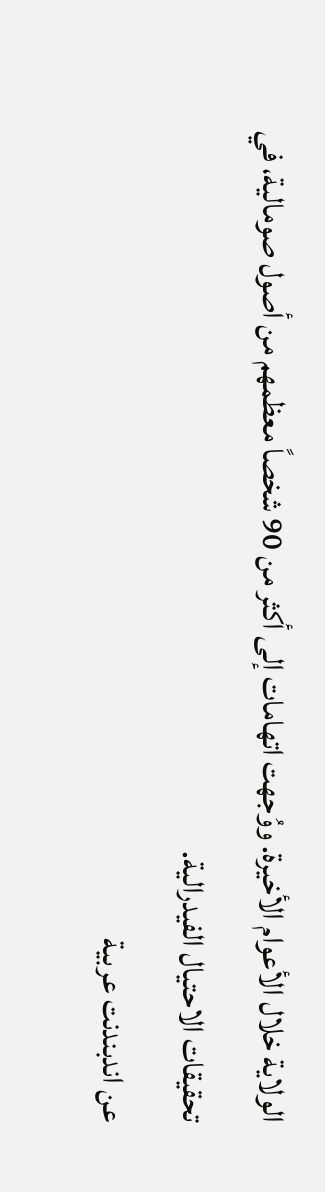الولاية خلال الأعوام الأخيرة. ووُجهت اتهامات إلى أكثر من 90 شخصاً معظمهم من أصول صومالية، في تحقيقات الاحتيال الفيدرالية.
عن اندبندنت عربية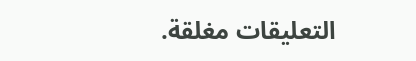التعليقات مغلقة.